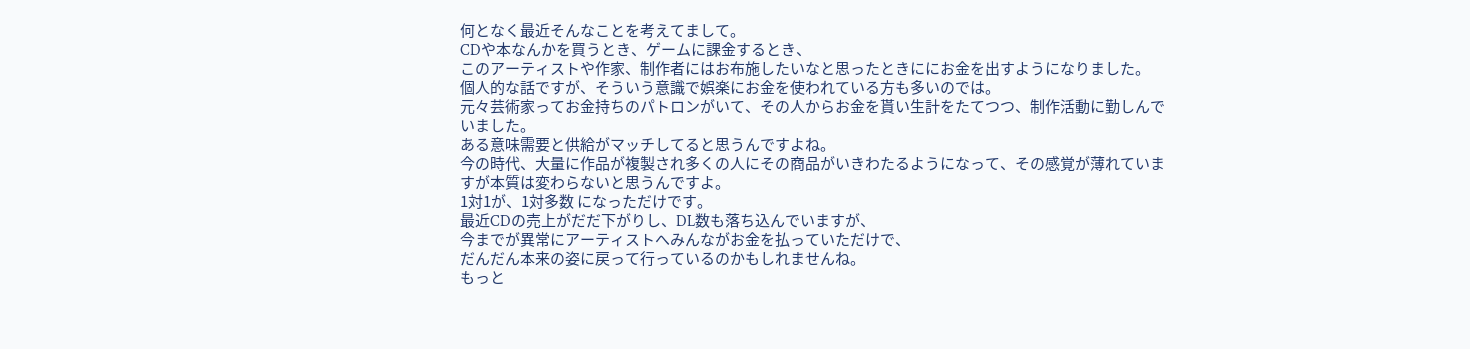何となく最近そんなことを考えてまして。
CDや本なんかを買うとき、ゲームに課金するとき、
このアーティストや作家、制作者にはお布施したいなと思ったときににお金を出すようになりました。
個人的な話ですが、そういう意識で娯楽にお金を使われている方も多いのでは。
元々芸術家ってお金持ちのパトロンがいて、その人からお金を貰い生計をたてつつ、制作活動に勤しんでいました。
ある意味需要と供給がマッチしてると思うんですよね。
今の時代、大量に作品が複製され多くの人にその商品がいきわたるようになって、その感覚が薄れていますが本質は変わらないと思うんですよ。
1対1が、1対多数 になっただけです。
最近CDの売上がだだ下がりし、DL数も落ち込んでいますが、
今までが異常にアーティストへみんながお金を払っていただけで、
だんだん本来の姿に戻って行っているのかもしれませんね。
もっと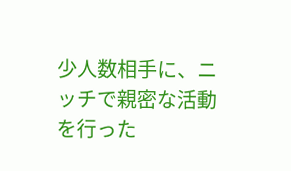少人数相手に、ニッチで親密な活動を行った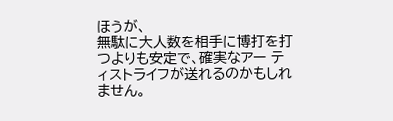ほうが、
無駄に大人数を相手に博打を打つよりも安定で、確実なアー ティストライフが送れるのかもしれません。